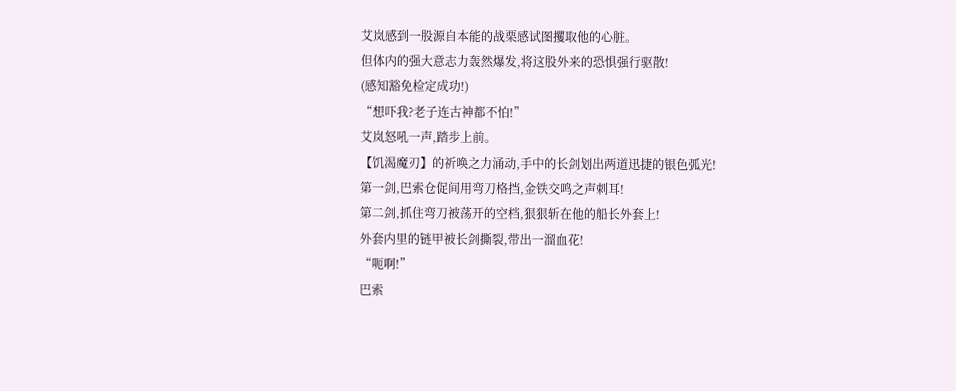艾岚感到一股源自本能的战栗感试图攫取他的心脏。
但体内的强大意志力轰然爆发,将这股外来的恐惧强行驱散!
(感知豁免检定成功!)
“想吓我?老子连古神都不怕!”
艾岚怒吼一声,踏步上前。
【饥渴魔刃】的祈唤之力涌动,手中的长剑划出两道迅捷的银色弧光!
第一剑,巴索仓促间用弯刀格挡,金铁交鸣之声刺耳!
第二剑,抓住弯刀被荡开的空档,狠狠斩在他的船长外套上!
外套内里的链甲被长剑撕裂,带出一溜血花!
“呃啊!”
巴索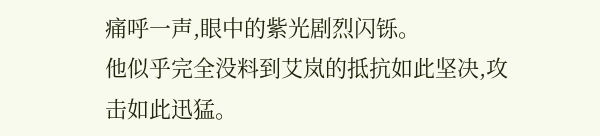痛呼一声,眼中的紫光剧烈闪铄。
他似乎完全没料到艾岚的抵抗如此坚决,攻击如此迅猛。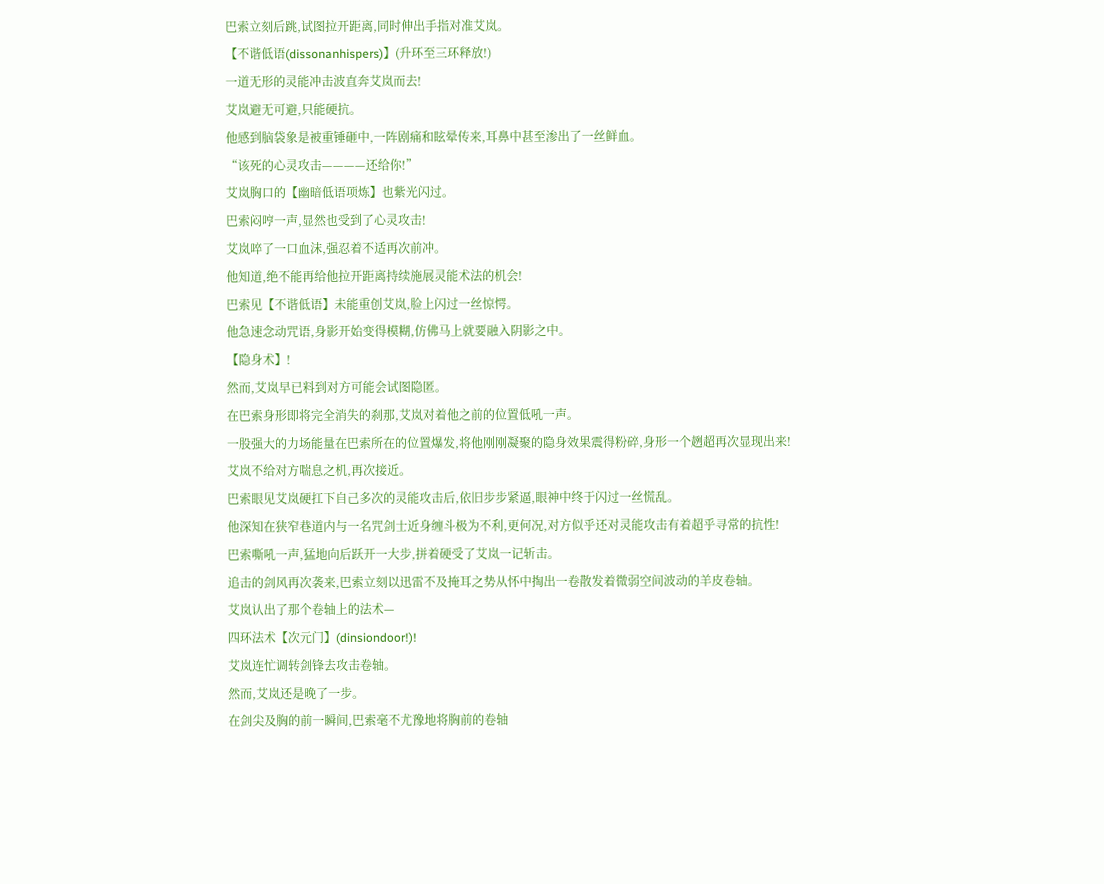巴索立刻后跳,试图拉开距离,同时伸出手指对准艾岚。
【不谐低语(dissonanhispers)】(升环至三环释放!)
一道无形的灵能冲击波直奔艾岚而去!
艾岚避无可避,只能硬抗。
他感到脑袋象是被重锤砸中,一阵剧痛和眩晕传来,耳鼻中甚至渗出了一丝鲜血。
“该死的心灵攻击————还给你!”
艾岚胸口的【幽暗低语项炼】也紫光闪过。
巴索闷哼一声,显然也受到了心灵攻击!
艾岚啐了一口血沫,强忍着不适再次前冲。
他知道,绝不能再给他拉开距离持续施展灵能术法的机会!
巴索见【不谐低语】未能重创艾岚,脸上闪过一丝惊愕。
他急速念动咒语,身影开始变得模糊,仿佛马上就要融入阴影之中。
【隐身术】!
然而,艾岚早已料到对方可能会试图隐匿。
在巴索身形即将完全消失的刹那,艾岚对着他之前的位置低吼一声。
一股强大的力场能量在巴索所在的位置爆发,将他刚刚凝聚的隐身效果震得粉碎,身形一个趔超再次显现出来!
艾岚不给对方喘息之机,再次接近。
巴索眼见艾岚硬扛下自己多次的灵能攻击后,依旧步步紧逼,眼神中终于闪过一丝慌乱。
他深知在狭窄巷道内与一名咒剑士近身缠斗极为不利,更何况,对方似乎还对灵能攻击有着超乎寻常的抗性!
巴索嘶吼一声,猛地向后跃开一大步,拼着硬受了艾岚一记斩击。
追击的剑风再次袭来,巴索立刻以迅雷不及掩耳之势从怀中掏出一卷散发着微弱空间波动的羊皮卷轴。
艾岚认出了那个卷轴上的法术—
四环法术【次元门】(dinsiondoor!)!
艾岚连忙调转剑锋去攻击卷轴。
然而,艾岚还是晚了一步。
在剑尖及胸的前一瞬间,巴索毫不尤豫地将胸前的卷轴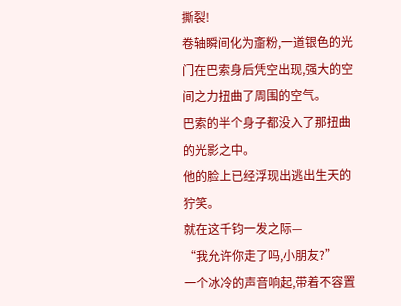撕裂!
卷轴瞬间化为齑粉,一道银色的光门在巴索身后凭空出现,强大的空间之力扭曲了周围的空气。
巴索的半个身子都没入了那扭曲的光影之中。
他的脸上已经浮现出逃出生天的狞笑。
就在这千钧一发之际—
“我允许你走了吗,小朋友?”
一个冰冷的声音响起,带着不容置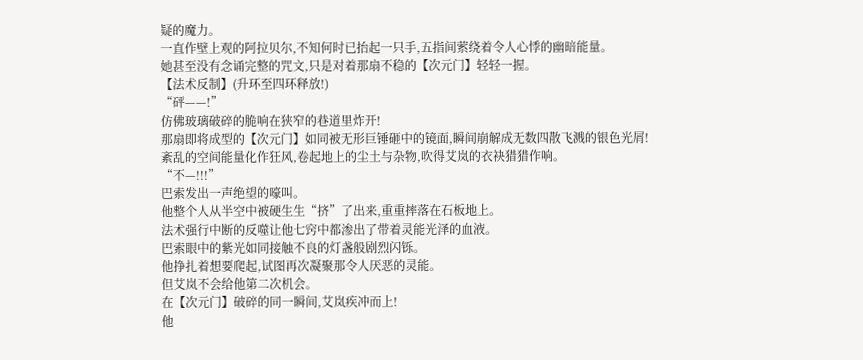疑的魔力。
一直作壁上观的阿拉贝尔,不知何时已抬起一只手,五指间萦绕着令人心悸的幽暗能量。
她甚至没有念诵完整的咒文,只是对着那扇不稳的【次元门】轻轻一握。
【法术反制】(升环至四环释放!)
“砰——!”
仿佛玻璃破碎的脆响在狭窄的巷道里炸开!
那扇即将成型的【次元门】如同被无形巨锤砸中的镜面,瞬间崩解成无数四散飞溅的银色光屑!
紊乱的空间能量化作狂风,卷起地上的尘土与杂物,吹得艾岚的衣袂猎猎作响。
“不—!!!”
巴索发出一声绝望的嚎叫。
他整个人从半空中被硬生生“挤”了出来,重重摔落在石板地上。
法术强行中断的反噬让他七窍中都渗出了带着灵能光泽的血液。
巴索眼中的紫光如同接触不良的灯盏般剧烈闪铄。
他挣扎着想要爬起,试图再次凝聚那令人厌恶的灵能。
但艾岚不会给他第二次机会。
在【次元门】破碎的同一瞬间,艾岚疾冲而上!
他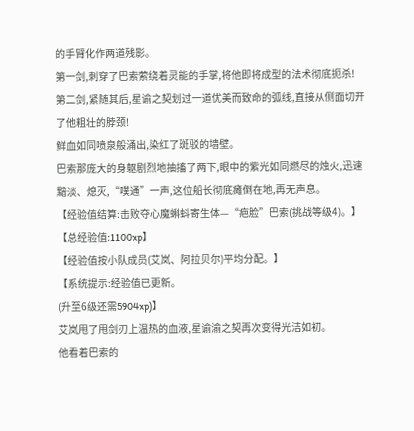的手臂化作两道残影。
第一剑,刺穿了巴索萦绕着灵能的手掌,将他即将成型的法术彻底扼杀!
第二剑,紧随其后,星谕之契划过一道优美而致命的弧线,直接从侧面切开了他粗壮的脖颈!
鲜血如同喷泉般涌出,染红了斑驳的墙壁。
巴索那庞大的身躯剧烈地抽搐了两下,眼中的紫光如同燃尽的烛火,迅速黯淡、熄灭,“噗通”一声,这位船长彻底瘫倒在地,再无声息。
【经验值结算:击败夺心魔蝌蚪寄生体—“疤脸”巴索(挑战等级4)。】
【总经验值:1100xp】
【经验值按小队成员(艾岚、阿拉贝尔)平均分配。】
【系统提示:经验值已更新。
(升至6级还需5904xp)】
艾岚甩了甩剑刃上温热的血液,星谕渝之契再次变得光洁如初。
他看着巴索的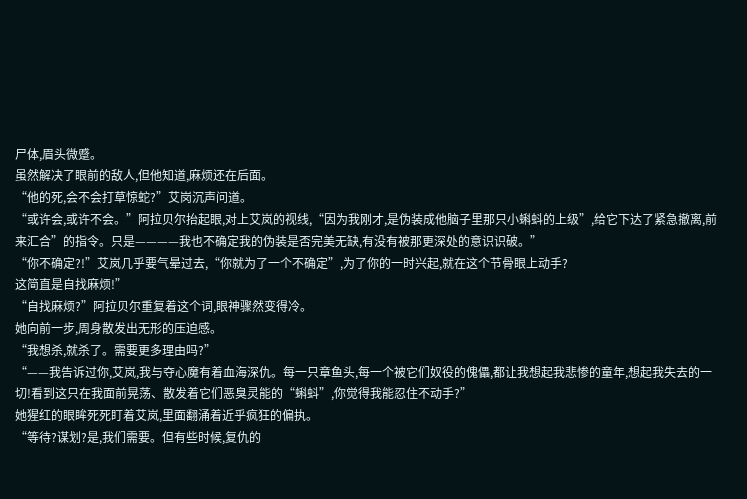尸体,眉头微蹙。
虽然解决了眼前的敌人,但他知道,麻烦还在后面。
“他的死,会不会打草惊蛇?”艾岗沉声问道。
“或许会,或许不会。”阿拉贝尔抬起眼,对上艾岚的视线,“因为我刚才,是伪装成他脑子里那只小蝌蚪的上级”,给它下达了紧急撤离,前来汇合”的指令。只是————我也不确定我的伪装是否完美无缺,有没有被那更深处的意识识破。”
“你不确定?!”艾岚几乎要气晕过去,“你就为了一个不确定”,为了你的一时兴起,就在这个节骨眼上动手?
这简直是自找麻烦!”
“自找麻烦?”阿拉贝尔重复着这个词,眼神骤然变得冷。
她向前一步,周身散发出无形的压迫感。
“我想杀,就杀了。需要更多理由吗?”
“——我告诉过你,艾岚,我与夺心魔有着血海深仇。每一只章鱼头,每一个被它们奴役的傀儡,都让我想起我悲惨的童年,想起我失去的一切!看到这只在我面前晃荡、散发着它们恶臭灵能的“蝌蚪”,你觉得我能忍住不动手?”
她猩红的眼眸死死盯着艾岚,里面翻涌着近乎疯狂的偏执。
“等待?谋划?是,我们需要。但有些时候,复仇的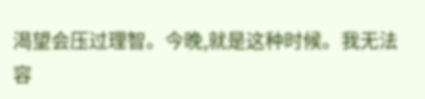渴望会压过理智。今晚,就是这种时候。我无法容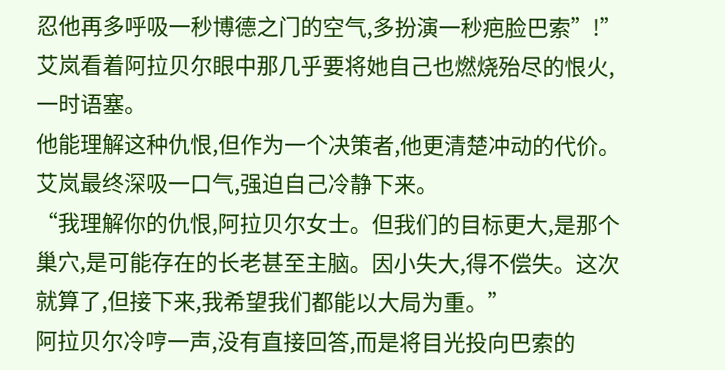忍他再多呼吸一秒博德之门的空气,多扮演一秒疤脸巴索”!”
艾岚看着阿拉贝尔眼中那几乎要将她自己也燃烧殆尽的恨火,一时语塞。
他能理解这种仇恨,但作为一个决策者,他更清楚冲动的代价。
艾岚最终深吸一口气,强迫自己冷静下来。
“我理解你的仇恨,阿拉贝尔女士。但我们的目标更大,是那个巢穴,是可能存在的长老甚至主脑。因小失大,得不偿失。这次就算了,但接下来,我希望我们都能以大局为重。”
阿拉贝尔冷哼一声,没有直接回答,而是将目光投向巴索的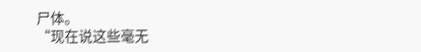尸体。
“现在说这些毫无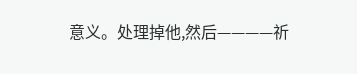意义。处理掉他,然后————祈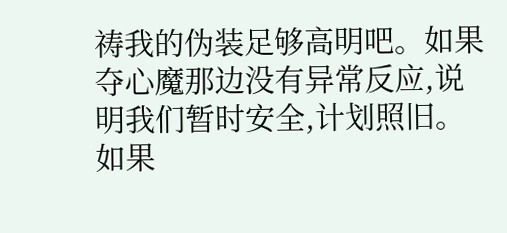祷我的伪装足够高明吧。如果夺心魔那边没有异常反应,说明我们暂时安全,计划照旧。如果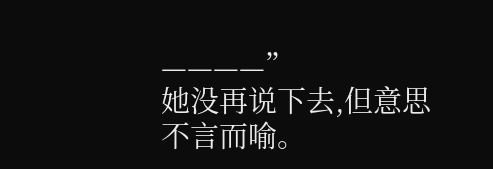————”
她没再说下去,但意思不言而喻。